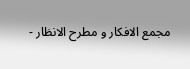مجمع الافكار و مطرح الانظار -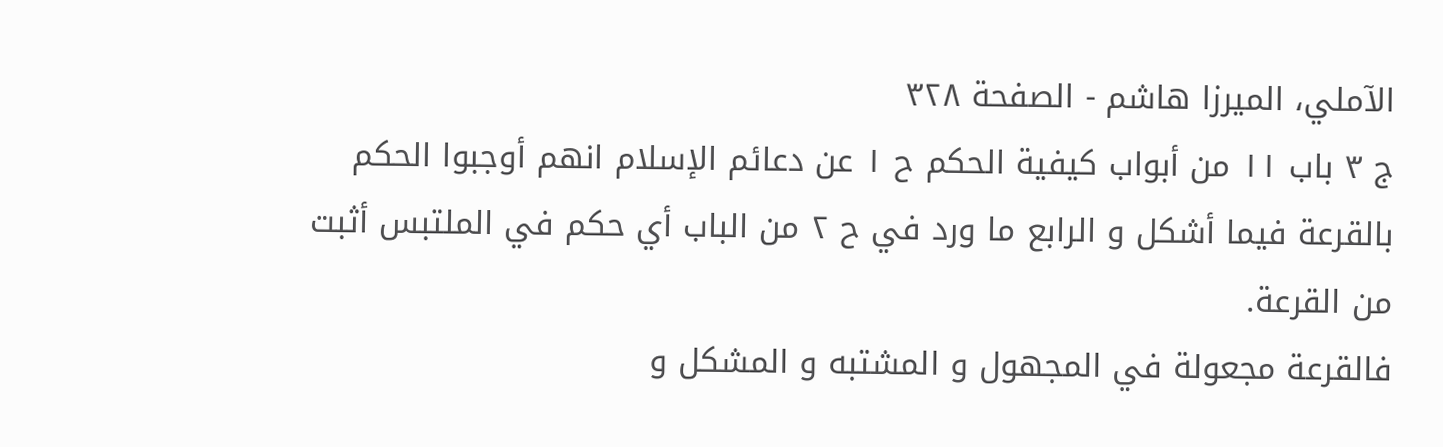الآملي، الميرزا هاشم - الصفحة ٣٢٨
ج ٣ باب ١١ من أبواب كيفية الحكم ح ١ عن دعائم الإسلام انهم أوجبوا الحكم
بالقرعة فيما أشكل و الرابع ما ورد في ح ٢ من الباب أي حكم في الملتبس أثبت
من القرعة.
فالقرعة مجعولة في المجهول و المشتبه و المشكل و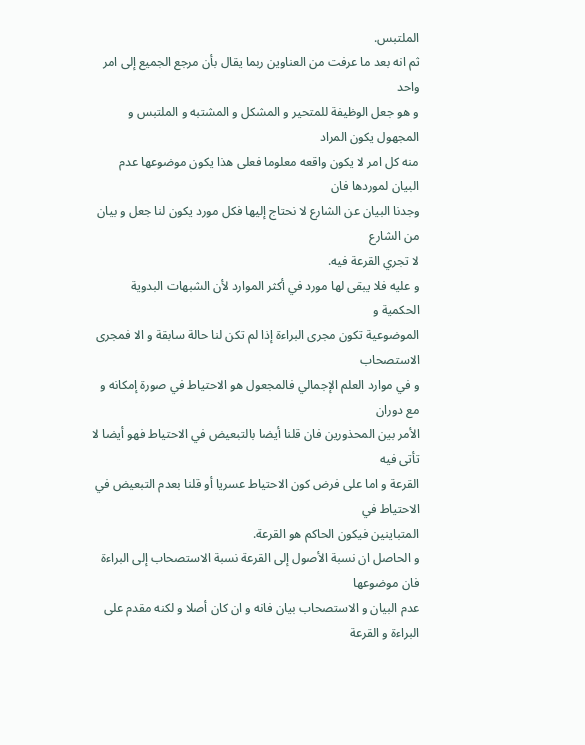الملتبس.
ثم انه بعد ما عرفت من العناوين ربما يقال بأن مرجع الجميع إلى امر واحد
و هو جعل الوظيفة للمتحير و المشكل و المشتبه و الملتبس و المجهول يكون المراد
منه كل امر لا يكون واقعه معلوما فعلى هذا يكون موضوعها عدم البيان لموردها فان
وجدنا البيان عن الشارع لا نحتاج إليها فكل مورد يكون لنا جعل و بيان من الشارع
لا تجري القرعة فيه.
و عليه فلا يبقى لها مورد في أكثر الموارد لأن الشبهات البدوية الحكمية و
الموضوعية تكون مجرى البراءة إذا لم تكن لنا حالة سابقة و الا فمجرى الاستصحاب
و في موارد العلم الإجمالي فالمجعول هو الاحتياط في صورة إمكانه و مع دوران
الأمر بين المحذورين فان قلنا أيضا بالتبعيض في الاحتياط فهو أيضا لا تأتى فيه
القرعة و اما على فرض كون الاحتياط عسريا أو قلنا بعدم التبعيض في الاحتياط في
المتباينين فيكون الحاكم هو القرعة.
و الحاصل ان نسبة الأصول إلى القرعة نسبة الاستصحاب إلى البراءة فان موضوعها
عدم البيان و الاستصحاب بيان فانه و ان كان أصلا و لكنه مقدم على البراءة و القرعة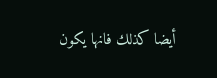أيضا كذلك فانها يكون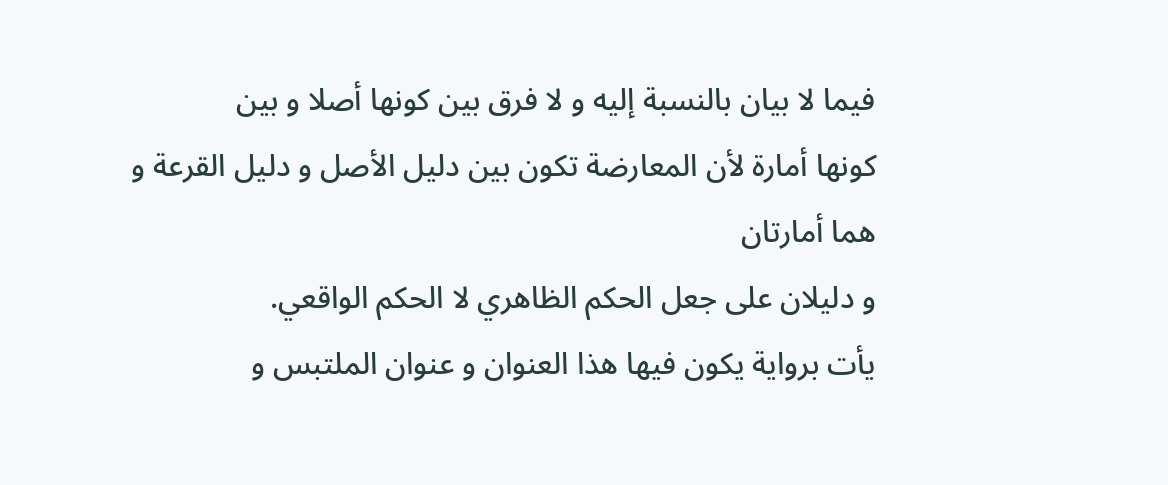فيما لا بيان بالنسبة إليه و لا فرق بين كونها أصلا و بين
كونها أمارة لأن المعارضة تكون بين دليل الأصل و دليل القرعة و هما أمارتان
و دليلان على جعل الحكم الظاهري لا الحكم الواقعي.
يأت برواية يكون فيها هذا العنوان و عنوان الملتبس و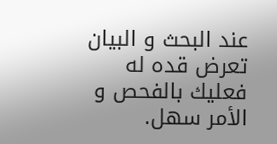عند البحث و البيان تعرض قده له
فعليك بالفحص و الأمر سهل.